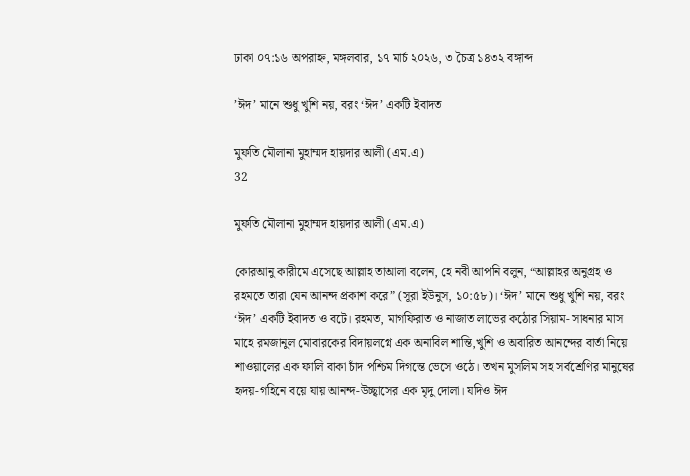ঢাকা ০৭:১৬ অপরাহ্ন, মঙ্গলবার, ১৭ মার্চ ২০২৬, ৩ চৈত্র ১৪৩২ বঙ্গাব্দ

’ঈদ’ মানে শুধু খুশি নয়, বরং ‘ঈদ’ একটি ইবাদত

মুফতি মৌলানা মুহাম্মদ হায়দার আলী (এম.এ)
32

মুফতি মৌলানা মুহাম্মদ হায়দার আলী (এম.এ)

কোরআনু কারীমে এসেছে আল্লাহ তাআলা বলেন, হে নবী আপনি বলুন, “আল্লাহর অনুগ্রহ ও রহমতে তারা যেন আনন্দ প্রকাশ করে” (সূরা ইউনুস, ১০:৫৮)। ‘ঈদ’ মানে শুধু খুশি নয়, বরং ‘ঈদ’ একটি ইবাদত ও বটে। রহমত, মাগফিরাত ও নাজাত লাভের কঠোর সিয়াম- সাধনার মাস মাহে রমজানুল মোবারকের বিদায়লগ্নে এক অনাবিল শান্তি,খুশি ও অবারিত আনন্দের বার্তা নিয়ে শাওয়ালের এক ফালি বাকা চাঁদ পশ্চিম দিগন্তে ভেসে ওঠে। তখন মুসলিম সহ সর্বশ্রেণির মানুষের হৃদয়-গহিনে বয়ে যায় আনন্দ-উচ্ছ্বাসের এক মৃদু দোলা। যদিও ঈদ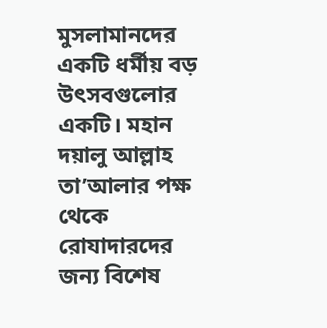মুসলামানদের একটি ধর্মীয় বড় উৎসবগুলোর একটি। মহান দয়ালু আল্লাহ তা’আলার পক্ষ থেকে রোযাদারদের জন্য বিশেষ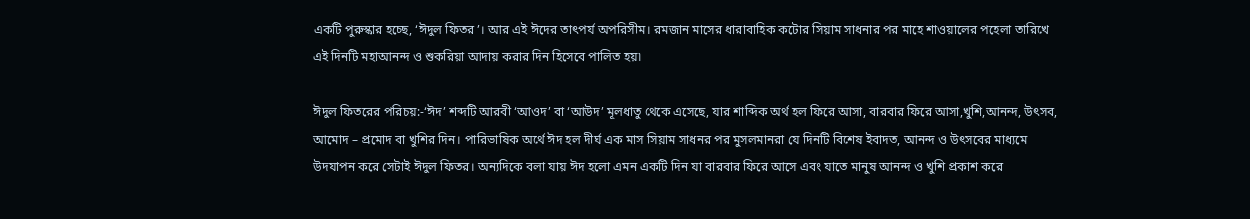একটি পুরুস্কার হচ্ছে, ‘ঈদুল ফিতর’। আর এই ঈদের তাৎপর্য অপরিসীম। রমজান মাসের ধারাবাহিক কটোর সিয়াম সাধনার পর মাহে শাওয়ালের পহেলা তারিখে এই দিনটি মহাআনন্দ ও শুকরিয়া আদায় করার দিন হিসেবে পালিত হয়৷

ঈদুল ফিতরের পরিচয়:-‘ঈদ’ শব্দটি আরবী ‘আওদ’ বা ‘আউদ’ মূলধাতু থেকে এসেছে, যার শাব্দিক অর্থ হল ফিরে আসা, বারবার ফিরে আসা,খুশি,আনন্দ, উৎসব, আমোদ – প্রমোদ বা খুশির দিন। পারিভাষিক অর্থে ঈদ হল দীর্ঘ এক মাস সিয়াম সাধনর পর মুসলমানরা যে দিনটি বিশেষ ইবাদত, আনন্দ ও উৎসবের মাধ্যমে উদযাপন করে সেটাই ঈদুল ফিতর। অন্যদিকে বলা যায় ঈদ হলো এমন একটি দিন যা বারবার ফিরে আসে এবং যাতে মানুষ আনন্দ ও খুশি প্রকাশ করে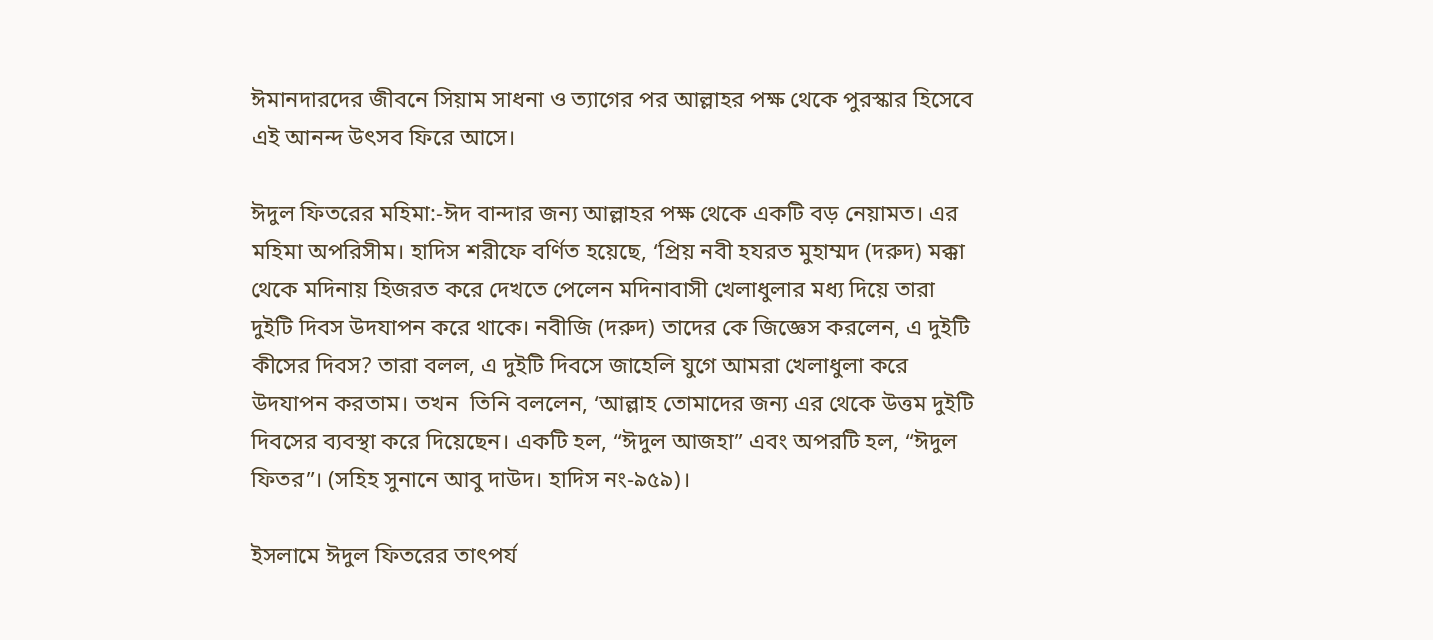ঈমানদারদের জীবনে সিয়াম সাধনা ও ত্যাগের পর আল্লাহর পক্ষ থেকে পুরস্কার হিসেবে এই আনন্দ উৎসব ফিরে আসে।

ঈদুল ফিতরের মহিমা:-ঈদ বান্দার জন্য আল্লাহর পক্ষ থেকে একটি বড় নেয়ামত। এর মহিমা অপরিসীম। হাদিস শরীফে বর্ণিত হয়েছে, ‘প্রিয় নবী হযরত মুহাম্মদ (দরুদ) মক্কা থেকে মদিনায় হিজরত করে দেখতে পেলেন মদিনাবাসী খেলাধুলার মধ্য দিয়ে তারা দুইটি দিবস উদযাপন করে থাকে। নবীজি (দরুদ) তাদের কে জিজ্ঞেস করলেন, এ দুইটি কীসের দিবস? তারা বলল, এ দুইটি দিবসে জাহেলি যুগে আমরা খেলাধুলা করে উদযাপন করতাম। তখন  তিনি বললেন, ‘আল্লাহ তোমাদের জন্য এর থেকে উত্তম দুইটি দিবসের ব্যবস্থা করে দিয়েছেন। একটি হল, “ঈদুল আজহা” এবং অপরটি হল, “ঈদুল ফিতর”। (সহিহ সুনানে আবু দাউদ। হাদিস নং-৯৫৯)।

ইসলামে ঈদুল ফিতরের তাৎপর্য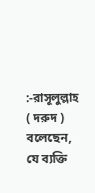:-রাসূলুল্লাহ ( দরুদ ) বলেছেন, যে ব্যক্তি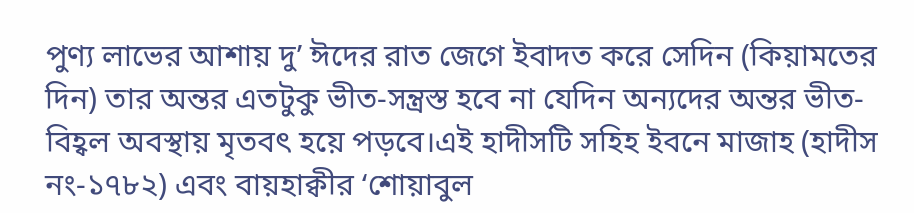পুণ্য লাভের আশায় দু’ ঈদের রাত জেগে ইবাদত করে সেদিন (কিয়ামতের দিন) তার অন্তর এতটুকু ভীত-সন্ত্রস্ত হবে না যেদিন অন্যদের অন্তর ভীত-বিহ্বল অবস্থায় মৃতবৎ হয়ে পড়বে।এই হাদীসটি সহিহ ইবনে মাজাহ (হাদীস নং-১৭৮২) এবং বায়হাক্বীর ‘শোয়াবুল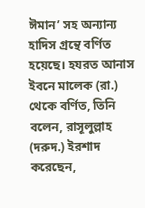ঈমান’ সহ অন্যান্য হাদিস গ্রন্থে বর্ণিত হয়েছে। হযরত আনাস ইবনে মালেক (রা.) থেকে বর্ণিত, তিনি বলেন, রাসূলুল্লাহ (দরুদ.) ইরশাদ করেছেন,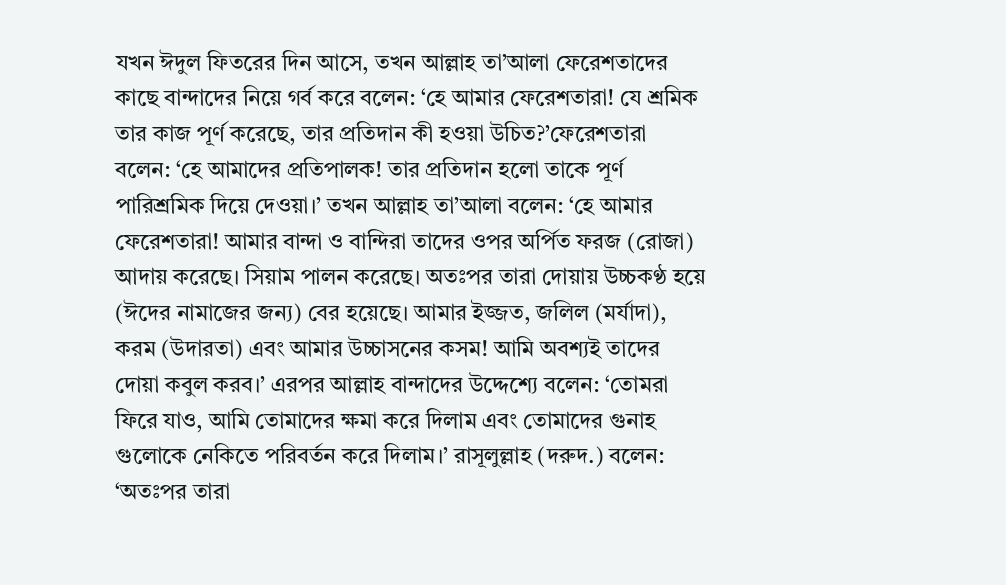যখন ঈদুল ফিতরের দিন আসে, তখন আল্লাহ তা’আলা ফেরেশতাদের কাছে বান্দাদের নিয়ে গর্ব করে বলেন: ‘হে আমার ফেরেশতারা! যে শ্রমিক তার কাজ পূর্ণ করেছে, তার প্রতিদান কী হওয়া উচিত?’ফেরেশতারা বলেন: ‘হে আমাদের প্রতিপালক! তার প্রতিদান হলো তাকে পূর্ণ পারিশ্রমিক দিয়ে দেওয়া।’ তখন আল্লাহ তা’আলা বলেন: ‘হে আমার ফেরেশতারা! আমার বান্দা ও বান্দিরা তাদের ওপর অর্পিত ফরজ (রোজা) আদায় করেছে। সিয়াম পালন করেছে। অতঃপর তারা দোয়ায় উচ্চকণ্ঠ হয়ে (ঈদের নামাজের জন্য) বের হয়েছে। আমার ইজ্জত, জলিল (মর্যাদা), করম (উদারতা) এবং আমার উচ্চাসনের কসম! আমি অবশ্যই তাদের দোয়া কবুল করব।’ এরপর আল্লাহ বান্দাদের উদ্দেশ্যে বলেন: ‘তোমরা ফিরে যাও, আমি তোমাদের ক্ষমা করে দিলাম এবং তোমাদের গুনাহ গুলোকে নেকিতে পরিবর্তন করে দিলাম।’ রাসূলুল্লাহ (দরুদ.) বলেন: ‘অতঃপর তারা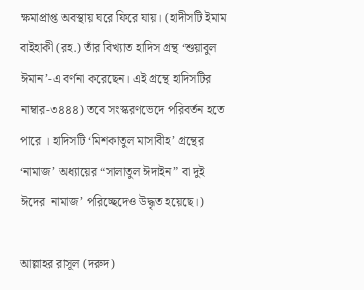ক্ষমাপ্রাপ্ত অবস্থায় ঘরে ফিরে যায়। (হাদীসটি ইমাম বাইহাকী (রহ.) তাঁর বিখ্যাত হাদিস গ্রন্থ ‘শুয়াবুল ঈমান’-এ বর্ণনা করেছেন। এই গ্রন্থে হাদিসটির নাম্বার-৩৪৪৪) তবে সংস্করণভেদে পরিবর্তন হতে পারে । হাদিসটি ‘মিশকাতুল মাসাবীহ’ গ্রন্থের ‘নামাজ’ অধ্যায়ের “সালাতুল ঈদাইন” বা দুই ঈদের  নামাজ’ পরিচ্ছেদেও উদ্ধৃত হয়েছে।)

আল্লাহর রাসূল (দরুদ)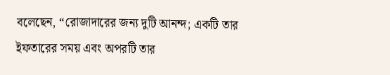বলেছেন, “রোজাদারের জন্য দুটি আনন্দ; একটি তার ইফতারের সময় এবং অপরটি তার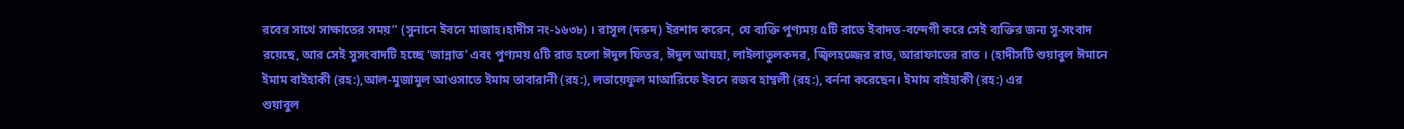রবের সাথে সাক্ষাতের সময়” (সুনানে ইবনে মাজাহ।হাদীস নং-১৬৩৮) । রাসূল (দরুদ) ইরশাদ করেন, যে ব্যক্তি পুণ্যময় ৫টি রাতে ইবাদত-বন্দেগী করে সেই ব্যক্তির জন্য সু-সংবাদ রয়েছে, আর সেই সুসংবাদটি হচ্ছে ‘জান্নাত’ এবং পুণ্যময় ৫টি রাত হলো ঈদুল ফিতর, ঈদুল আযহা, লাইলাতুলকদর, জ্বিলহজ্জের রাত, আরাফাতের রাত । (হাদীসটি শুয়াবুল ঈমানে ইমাম বাইহাকী (রহ:),আল-মুজামুল আওসাতে ইমাম তাবারানী (রহ:), লতায়েফুল মাআরিফে ইবনে রজব হাম্বলী (রহ:), বর্ননা করেছেন। ইমাম বাইহাকী (রহ:) এর
শুয়াবুল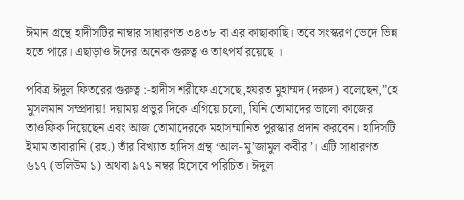ঈমান গ্রন্থে হাদীসটির নাম্বার সাধারণত ৩৪৩৮ বা এর কাছাকাছি। তবে সংস্করণ ভেদে ভিন্ন হতে পারে। এছাড়াও ঈদের অনেক গুরুত্ব ও তাৎপর্য রয়েছে ।

পবিত্র ঈদুল ফিতরের গুরুত্ব :-হাদীস শরীফে এসেছে,হযরত মুহাম্মদ (দরুদ) বলেছেন,”হে মুসলমান সম্প্রদায়! দয়াময় প্রভুর দিকে এগিয়ে চলো, যিনি তোমাদের ভালো কাজের তাওফিক দিয়েছেন এবং আজ তোমাদেরকে মহাসম্মানিত পুরস্কার প্রদান করবেন। হাদিসটি ইমাম তাবারানি (রহ.) তাঁর বিখ্যাত হাদিস গ্রন্থ ‘আল-মু’জামুল কবীর’। এটি সাধারণত ৬১৭ (ভলিউম ১) অথবা ৯৭১ নম্বর হিসেবে পরিচিত। ঈদুল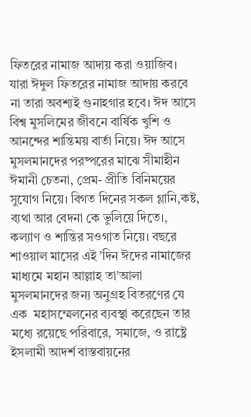ফিতরের নামাজ আদায় করা ওয়াজিব। যারা ঈদুল ফিতরের নামাজ আদায় করবে না তারা অবশ্যই গুনাহগার হবে। ঈদ আসে বিশ্ব মুসলিমের জীবনে বার্ষিক খুশি ও আনন্দের শান্তিময় বার্তা নিয়ে। ঈদ আসে মুসলমানদের পরষ্পরের মাঝে সীমাহীন ঈমানী চেতনা, প্রেম- প্রীতি বিনিময়ের সুযোগ নিয়ে। বিগত দিনের সকল গ্লানি,কষ্ট, ব্যথা আর বেদনা কে ভুলিয়ে দিতে।, কল্যাণ ও শান্তির সওগাত নিয়ে। বছরে শাওয়াল মাসের এই ’দিন ঈদের নামাজের মাধ্যমে মহান আল্লাহ তা’আলা  মুসলমানদের জন্য অনুগ্রহ বিতরণের যে এক  মহাসম্মেলনের ব্যবস্থা করেছেন তার মধ্যে রয়েছে পরিবারে, সমাজে, ও রাষ্ট্রে  ইসলামী আদর্শ বাস্তবায়নের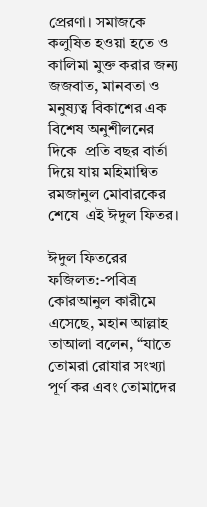প্রেরণা। সমাজকে কলুষিত হওয়া হতে ও কালিমা মুক্ত করার জন্য জজবাত, মানবতা ও মনুষ্যত্ব বিকাশের এক বিশেষ অনুশীলনের দিকে  প্রতি বছর বার্তা দিয়ে যায় মহিমান্বিত রমজানুল মোবারকের শেষে  এই ঈদুল ফিতর।

ঈদুল ফিতরের ফজিলত:-পবিত্র কোরআনুল কারীমে এসেছে, মহান আল্লাহ তাআলা বলেন, “যাতে তোমরা রোযার সংখ্যা পূর্ণ কর এবং তোমাদের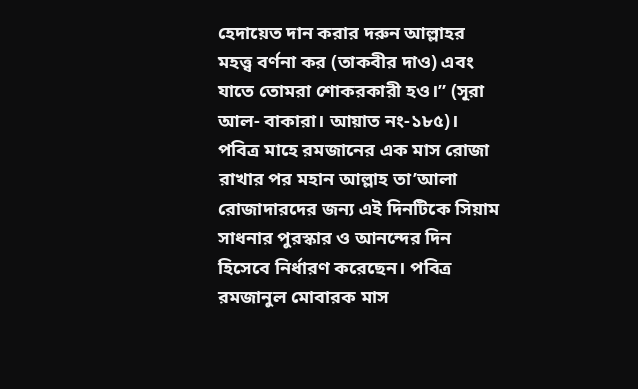হেদায়েত দান করার দরুন আল্লাহর মহত্ত্ব বর্ণনা কর (তাকবীর দাও) এবং যাতে তোমরা শোকরকারী হও।” (সূরা আল- বাকারা। আয়াত নং-১৮৫)। পবিত্র মাহে রমজানের এক মাস রোজা রাখার পর মহান আল্লাহ তা’আলা রোজাদারদের জন্য এই দিনটিকে সিয়াম সাধনার পুরস্কার ও আনন্দের দিন হিসেবে নির্ধারণ করেছেন। পবিত্র রমজানুল মোবারক মাস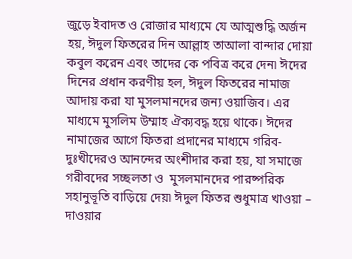জুড়ে ইবাদত ও রোজার মাধ্যমে যে আত্মশুদ্ধি অর্জন হয়, ঈদুল ফিতরের দিন আল্লাহ তাআলা বান্দার দোয়া কবুল করেন এবং তাদের কে পবিত্র করে দেন৷ ঈদের দিনের প্রধান করণীয় হল, ঈদুল ফিতরের নামাজ আদায় করা যা মুসলমানদের জন্য ওয়াজিব। এর মাধ্যমে মুসলিম উম্মাহ ঐক্যবদ্ধ হয়ে থাকে। ঈদের নামাজের আগে ফিতরা প্রদানের মাধ্যমে গরিব-দুঃখীদেরও আনন্দের অংশীদার করা হয়, যা সমাজে গরীবদের সচ্ছলতা ও  মুসলমানদের পারষ্পরিক সহানুভূতি বাড়িয়ে দেয়৷ ঈদুল ফিতর শুধুমাত্র খাওয়া – দাওয়ার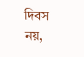দিবস নয়,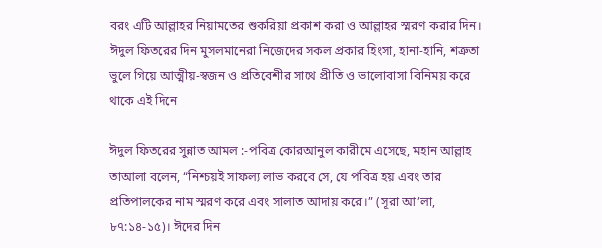বরং এটি আল্লাহর নিয়ামতের শুকরিয়া প্রকাশ করা ও আল্লাহর স্মরণ করার দিন। ঈদুল ফিতরের দিন মুসলমানেরা নিজেদের সকল প্রকার হিংসা, হানা-হানি, শত্রুতা ভুলে গিয়ে আত্মীয়-স্বজন ও প্রতিবেশীর সাথে প্রীতি ও ভালোবাসা বিনিময় করে থাকে এই দিনে

ঈদুল ফিতরের সুন্নাত আমল :-পবিত্র কোরআনুল কারীমে এসেছে, মহান আল্লাহ তাআলা বলেন, “নিশ্চয়ই সাফল্য লাভ করবে সে, যে পবিত্র হয় এবং তার প্রতিপালকের নাম স্মরণ করে এবং সালাত আদায় করে।” (সূরা আ’লা, ৮৭:১৪-১৫)। ঈদের দিন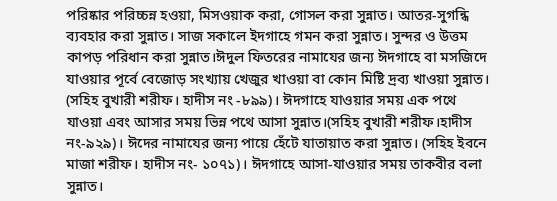পরিষ্কার পরিচ্চন্ন হওয়া, মিসওয়াক করা, গোসল করা সুন্নাত। আতর-সুগন্ধি ব্যবহার করা সুন্নাত। সাজ সকালে ইদগাহে গমন করা সুন্নাত। সুন্দর ও উত্তম কাপড় পরিধান করা সুন্নাত।ঈদুল ফিতরের নামাযের জন্য ঈদগাহে বা মসজিদে যাওয়ার পূর্বে বেজোড় সংখ্যায় খেজুর খাওয়া বা কোন মিষ্টি দ্রব্য খাওয়া সুন্নাত। (সহিহ বুখারী শরীফ। হাদীস নং -৮৯৯)। ঈদগাহে যাওয়ার সময় এক পথে যাওয়া এবং আসার সময় ভিন্ন পথে আসা সুন্নাত।(সহিহ বুখারী শরীফ।হাদীস নং-৯২৯)। ঈদের নামাযের জন্য পায়ে হেঁটে যাতায়াত করা সুন্নাত। (সহিহ ইবনে মাজা শরীফ। হাদীস নং- ১০৭১)। ঈদগাহে আসা-যাওয়ার সময় তাকবীর বলা সুন্নাত।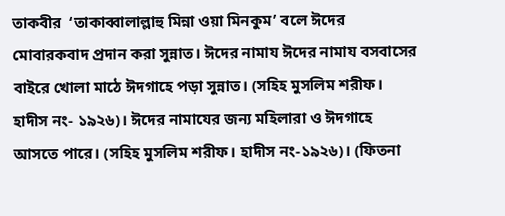তাকবীর  ‘তাকাব্বালাল্লাহু মিন্না ওয়া মিনকুম’ বলে ঈদের মোবারকবাদ প্রদান করা সুন্নাত। ঈদের নামায ঈদের নামায বসবাসের বাইরে খোলা মাঠে ঈদগাহে পড়া সুন্নাত। (সহিহ মুসলিম শরীফ। হাদীস নং- ১৯২৬)। ঈদের নামাযের জন্য মহিলারা ও ঈদগাহে আসতে পারে। (সহিহ মুসলিম শরীফ। হাদীস নং-১৯২৬)। (ফিতনা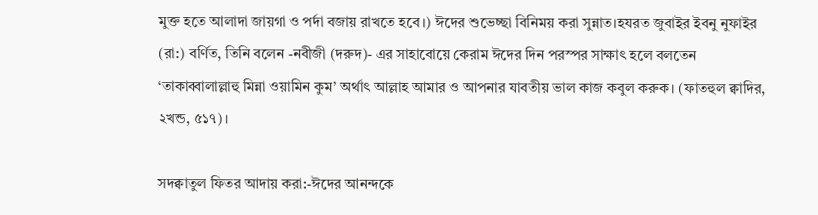মুক্ত হতে আলাদা জায়গা ও পর্দা বজায় রাখতে হবে।) ঈদের শুভেচ্ছা বিনিময় করা সুন্নাত।হযরত জুবাইর ইবনু নুফাইর (রা:) বর্ণিত, তিনি বলেন -নবীজী (দরুদ)- এর সাহাবোয়ে কেরাম ঈদের দিন পরস্পর সাক্ষাৎ হলে বলতেন ‘তাকাব্বালাল্লাহু মিন্না ওয়ামিন কুম’ অর্থাৎ আল্লাহ আমার ও আপনার যাবতীয় ভাল কাজ কবুল করুক। (ফাতহুল ক্বাদির, ২খন্ড, ৫১৭)।

সদক্বাতুল ফিতর আদায় করা:-ঈদের আনন্দকে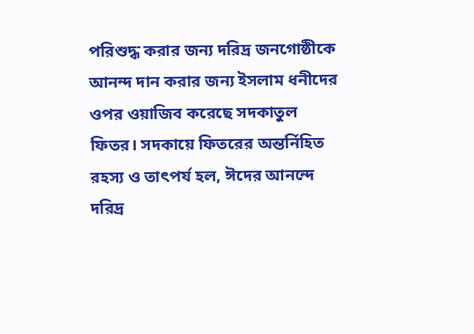পরিশুদ্ধ করার জন্য দরিদ্র জনগোষ্ঠীকে আনন্দ দান করার জন্য ইসলাম ধনীদের ওপর ওয়াজিব করেছে সদকাতুল ফিতর। সদকায়ে ফিতরের অন্তর্নিহিত রহস্য ও তাৎপর্য হল, ঈদের আনন্দে দরিদ্র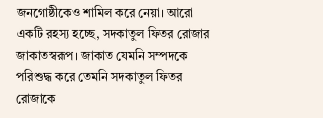জনগোষ্ঠীকেও শামিল করে নেয়া। আরো একটি রহস্য হচ্ছে, সদকাতুল ফিতর রোজার জাকাতস্বরূপ। জাকাত যেমনি সম্পদকে পরিশুদ্ধ করে তেমনি সদকাতুল ফিতর রোজাকে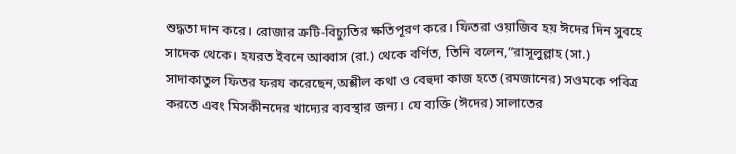শুদ্ধতা দান করে। রোজার ক্রটি-বিচ্যুতির ক্ষতিপূরণ করে। ফিতরা ওয়াজিব হয় ঈদের দিন সুবহে সাদেক থেকে। হযরত ইবনে আব্বাস (রা.) থেকে বর্ণিত, তিনি বলেন,”রাসূলুল্লাহ (সা.) সাদাকাতুল ফিতর ফরয করেছেন,অশ্লীল কথা ও বেহুদা কাজ হতে (রমজানের) সওমকে পবিত্র করতে এবং মিসকীনদের খাদ্যের ব্যবস্থার জন্য। যে ব্যক্তি (ঈদের) সালাতের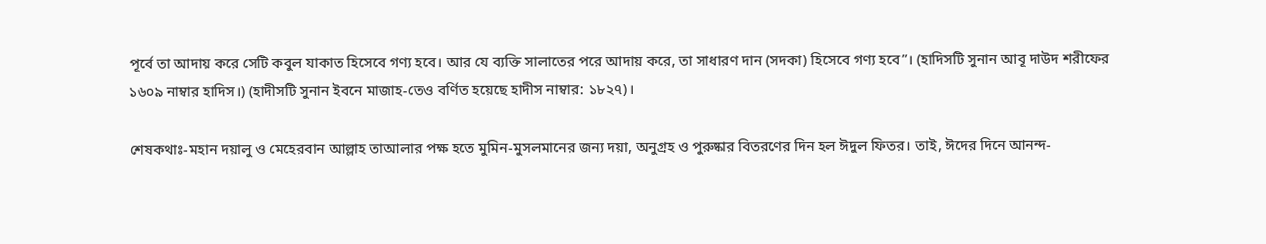পূর্বে তা আদায় করে সেটি কবুল যাকাত হিসেবে গণ্য হবে। আর যে ব্যক্তি সালাতের পরে আদায় করে, তা সাধারণ দান (সদকা) হিসেবে গণ্য হবে”। (হাদিসটি সুনান আবূ দাউদ শরীফের ১৬০৯ নাম্বার হাদিস।) (হাদীসটি সুনান ইবনে মাজাহ-তেও বর্ণিত হয়েছে হাদীস নাম্বার: ১৮২৭)।

শেষকথাঃ-মহান দয়ালু ও মেহেরবান আল্লাহ তাআলার পক্ষ হতে মুমিন-মুসলমানের জন্য দয়া, অনুগ্রহ ও পুরুষ্কার বিতরণের দিন হল ঈদুল ফিতর। তাই, ঈদের দিনে আনন্দ-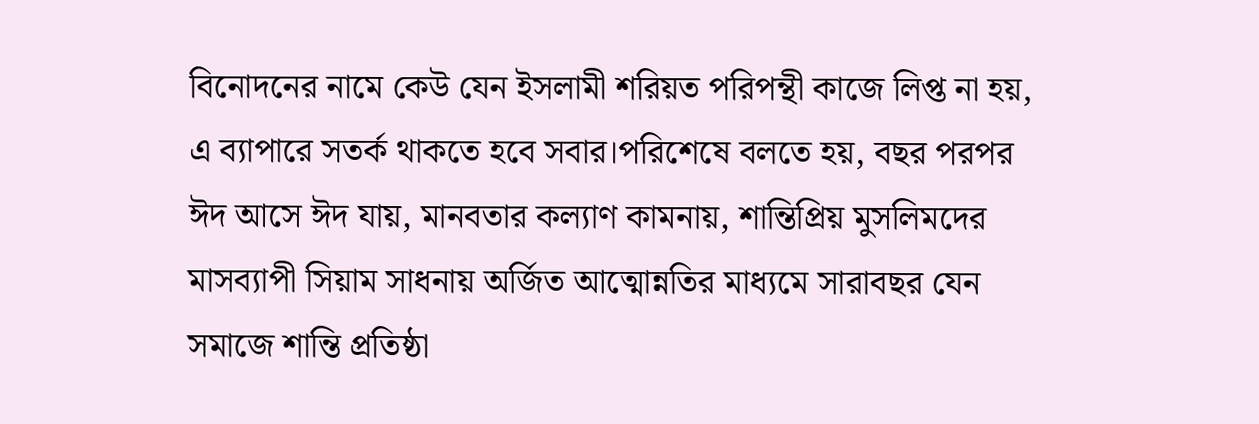বিনোদনের নামে কেউ যেন ইসলামী শরিয়ত পরিপন্থী কাজে লিপ্ত না হয়, এ ব্যাপারে সতর্ক থাকতে হবে সবার।পরিশেষে বলতে হয়, বছর পরপর  ঈদ আসে ঈদ যায়, মানবতার কল্যাণ কামনায়, শান্তিপ্রিয় মুসলিমদের মাসব্যাপী সিয়াম সাধনায় অর্জিত আত্মোন্নতির মাধ্যমে সারাবছর যেন সমাজে শান্তি প্রতিষ্ঠা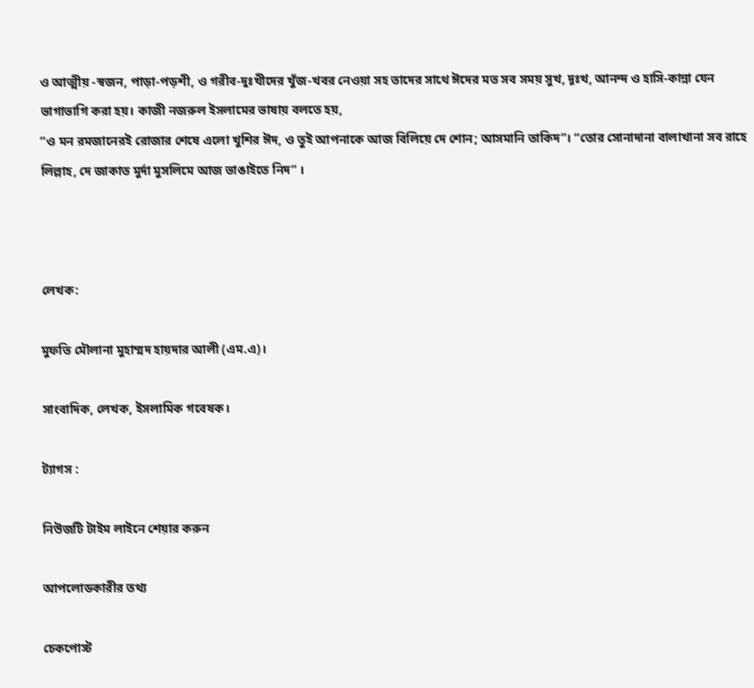ও আত্মীয় -স্বজন, পাড়া-পড়শী, ও গরীব-দুঃখীদের খুঁজ-খবর নেওয়া সহ তাদের সাথে ঈদের মত সব সময় সুখ, দূঃখ, আনন্দ ও হাসি-কান্না যেন ভাগাভাগি করা হয়। কাজী নজরুল ইসলামের ভাষায় বলতে হয়,
”ও মন রমজানেরই রোজার শেষে এলো খুশির ঈদ, ও তুই আপনাকে আজ বিলিয়ে দে শোন; আসমানি তাকিদ”। “তোর সোনাদানা বালাখানা সব রাহে লিল্লাহ, দে জাকাত মুর্দা মুসলিমে আজ ভাঙাইতে নিদ” ।



লেখক:

মুফতি মৌলানা মুহাম্মদ হায়দার আলী (এম.এ)।

সাংবাদিক, লেখক, ইসলামিক গবেষক।

ট্যাগস :

নিউজটি টাইম লাইনে শেয়ার করুন

আপলোডকারীর তথ্য

চেকপোস্ট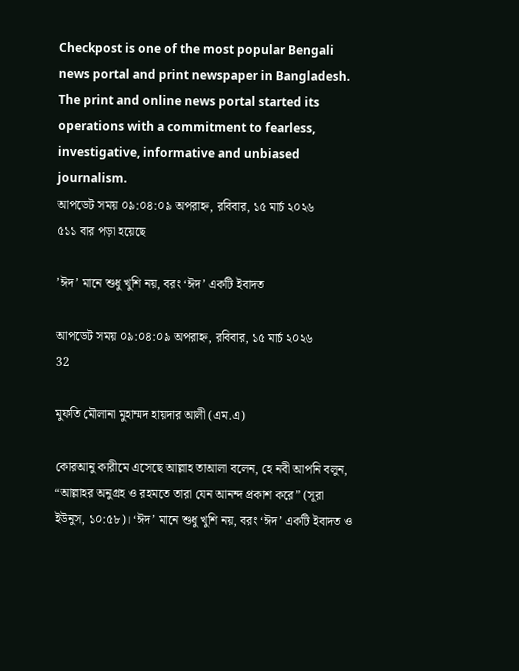Checkpost is one of the most popular Bengali news portal and print newspaper in Bangladesh. The print and online news portal started its operations with a commitment to fearless, investigative, informative and unbiased journalism.
আপডেট সময় ০৯:০৪:০৯ অপরাহ্ন, রবিবার, ১৫ মার্চ ২০২৬
৫১১ বার পড়া হয়েছে

’ঈদ’ মানে শুধু খুশি নয়, বরং ‘ঈদ’ একটি ইবাদত

আপডেট সময় ০৯:০৪:০৯ অপরাহ্ন, রবিবার, ১৫ মার্চ ২০২৬
32

মুফতি মৌলানা মুহাম্মদ হায়দার আলী (এম.এ)

কোরআনু কারীমে এসেছে আল্লাহ তাআলা বলেন, হে নবী আপনি বলুন, “আল্লাহর অনুগ্রহ ও রহমতে তারা যেন আনন্দ প্রকাশ করে” (সূরা ইউনুস, ১০:৫৮)। ‘ঈদ’ মানে শুধু খুশি নয়, বরং ‘ঈদ’ একটি ইবাদত ও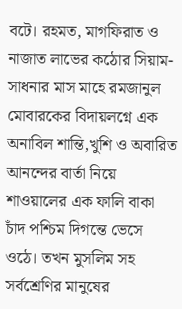বটে। রহমত, মাগফিরাত ও নাজাত লাভের কঠোর সিয়াম- সাধনার মাস মাহে রমজানুল মোবারকের বিদায়লগ্নে এক অনাবিল শান্তি,খুশি ও অবারিত আনন্দের বার্তা নিয়ে শাওয়ালের এক ফালি বাকা চাঁদ পশ্চিম দিগন্তে ভেসে ওঠে। তখন মুসলিম সহ সর্বশ্রেণির মানুষের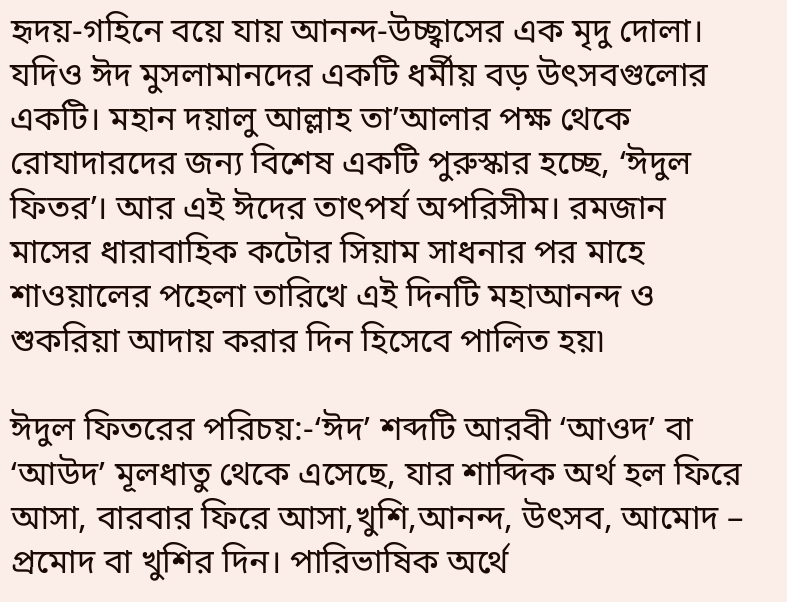হৃদয়-গহিনে বয়ে যায় আনন্দ-উচ্ছ্বাসের এক মৃদু দোলা। যদিও ঈদ মুসলামানদের একটি ধর্মীয় বড় উৎসবগুলোর একটি। মহান দয়ালু আল্লাহ তা’আলার পক্ষ থেকে রোযাদারদের জন্য বিশেষ একটি পুরুস্কার হচ্ছে, ‘ঈদুল ফিতর’। আর এই ঈদের তাৎপর্য অপরিসীম। রমজান মাসের ধারাবাহিক কটোর সিয়াম সাধনার পর মাহে শাওয়ালের পহেলা তারিখে এই দিনটি মহাআনন্দ ও শুকরিয়া আদায় করার দিন হিসেবে পালিত হয়৷

ঈদুল ফিতরের পরিচয়:-‘ঈদ’ শব্দটি আরবী ‘আওদ’ বা ‘আউদ’ মূলধাতু থেকে এসেছে, যার শাব্দিক অর্থ হল ফিরে আসা, বারবার ফিরে আসা,খুশি,আনন্দ, উৎসব, আমোদ – প্রমোদ বা খুশির দিন। পারিভাষিক অর্থে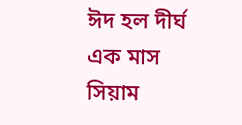ঈদ হল দীর্ঘ এক মাস সিয়াম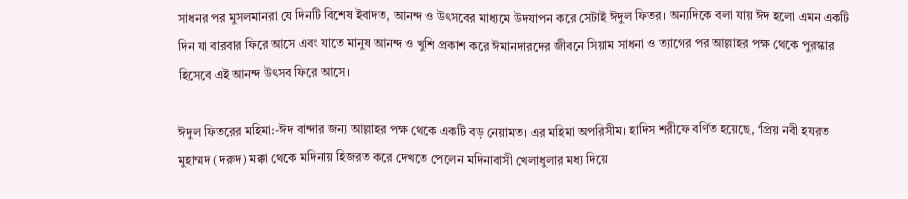সাধনর পর মুসলমানরা যে দিনটি বিশেষ ইবাদত, আনন্দ ও উৎসবের মাধ্যমে উদযাপন করে সেটাই ঈদুল ফিতর। অন্যদিকে বলা যায় ঈদ হলো এমন একটি দিন যা বারবার ফিরে আসে এবং যাতে মানুষ আনন্দ ও খুশি প্রকাশ করে ঈমানদারদের জীবনে সিয়াম সাধনা ও ত্যাগের পর আল্লাহর পক্ষ থেকে পুরস্কার হিসেবে এই আনন্দ উৎসব ফিরে আসে।

ঈদুল ফিতরের মহিমা:-ঈদ বান্দার জন্য আল্লাহর পক্ষ থেকে একটি বড় নেয়ামত। এর মহিমা অপরিসীম। হাদিস শরীফে বর্ণিত হয়েছে, ‘প্রিয় নবী হযরত মুহাম্মদ (দরুদ) মক্কা থেকে মদিনায় হিজরত করে দেখতে পেলেন মদিনাবাসী খেলাধুলার মধ্য দিয়ে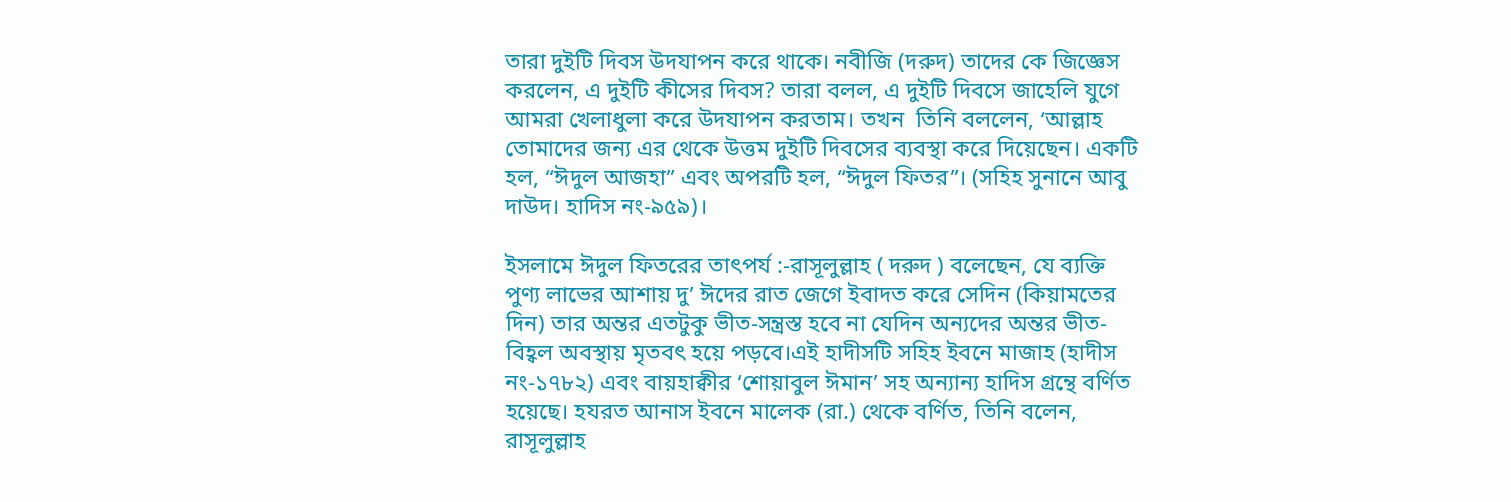তারা দুইটি দিবস উদযাপন করে থাকে। নবীজি (দরুদ) তাদের কে জিজ্ঞেস করলেন, এ দুইটি কীসের দিবস? তারা বলল, এ দুইটি দিবসে জাহেলি যুগে আমরা খেলাধুলা করে উদযাপন করতাম। তখন  তিনি বললেন, ‘আল্লাহ তোমাদের জন্য এর থেকে উত্তম দুইটি দিবসের ব্যবস্থা করে দিয়েছেন। একটি হল, “ঈদুল আজহা” এবং অপরটি হল, “ঈদুল ফিতর”। (সহিহ সুনানে আবু দাউদ। হাদিস নং-৯৫৯)।

ইসলামে ঈদুল ফিতরের তাৎপর্য :-রাসূলুল্লাহ ( দরুদ ) বলেছেন, যে ব্যক্তি পুণ্য লাভের আশায় দু’ ঈদের রাত জেগে ইবাদত করে সেদিন (কিয়ামতের দিন) তার অন্তর এতটুকু ভীত-সন্ত্রস্ত হবে না যেদিন অন্যদের অন্তর ভীত-বিহ্বল অবস্থায় মৃতবৎ হয়ে পড়বে।এই হাদীসটি সহিহ ইবনে মাজাহ (হাদীস নং-১৭৮২) এবং বায়হাক্বীর ‘শোয়াবুল ঈমান’ সহ অন্যান্য হাদিস গ্রন্থে বর্ণিত হয়েছে। হযরত আনাস ইবনে মালেক (রা.) থেকে বর্ণিত, তিনি বলেন, রাসূলুল্লাহ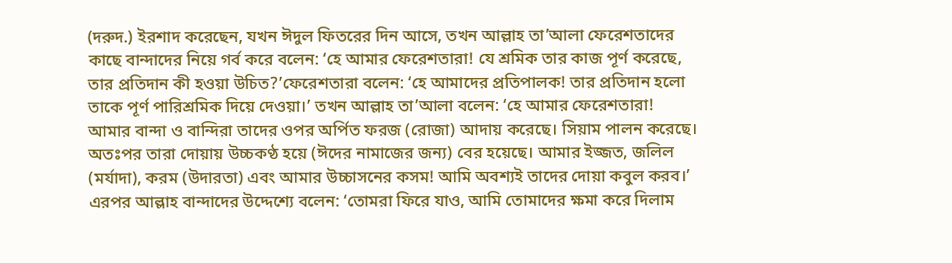(দরুদ.) ইরশাদ করেছেন, যখন ঈদুল ফিতরের দিন আসে, তখন আল্লাহ তা’আলা ফেরেশতাদের কাছে বান্দাদের নিয়ে গর্ব করে বলেন: ‘হে আমার ফেরেশতারা! যে শ্রমিক তার কাজ পূর্ণ করেছে, তার প্রতিদান কী হওয়া উচিত?’ফেরেশতারা বলেন: ‘হে আমাদের প্রতিপালক! তার প্রতিদান হলো তাকে পূর্ণ পারিশ্রমিক দিয়ে দেওয়া।’ তখন আল্লাহ তা’আলা বলেন: ‘হে আমার ফেরেশতারা! আমার বান্দা ও বান্দিরা তাদের ওপর অর্পিত ফরজ (রোজা) আদায় করেছে। সিয়াম পালন করেছে। অতঃপর তারা দোয়ায় উচ্চকণ্ঠ হয়ে (ঈদের নামাজের জন্য) বের হয়েছে। আমার ইজ্জত, জলিল (মর্যাদা), করম (উদারতা) এবং আমার উচ্চাসনের কসম! আমি অবশ্যই তাদের দোয়া কবুল করব।’ এরপর আল্লাহ বান্দাদের উদ্দেশ্যে বলেন: ‘তোমরা ফিরে যাও, আমি তোমাদের ক্ষমা করে দিলাম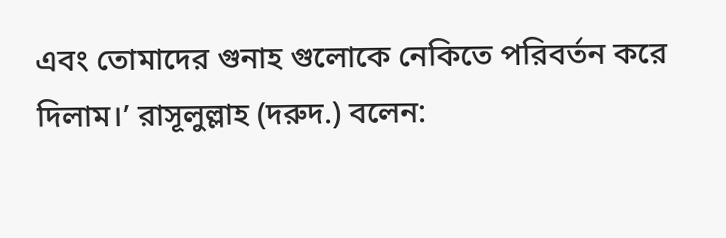এবং তোমাদের গুনাহ গুলোকে নেকিতে পরিবর্তন করে দিলাম।’ রাসূলুল্লাহ (দরুদ.) বলেন: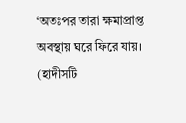‘অতঃপর তারা ক্ষমাপ্রাপ্ত অবস্থায় ঘরে ফিরে যায়। (হাদীসটি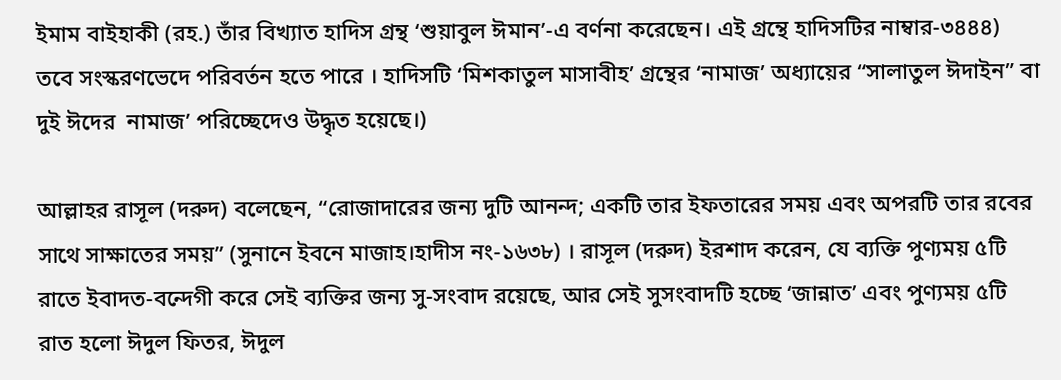ইমাম বাইহাকী (রহ.) তাঁর বিখ্যাত হাদিস গ্রন্থ ‘শুয়াবুল ঈমান’-এ বর্ণনা করেছেন। এই গ্রন্থে হাদিসটির নাম্বার-৩৪৪৪) তবে সংস্করণভেদে পরিবর্তন হতে পারে । হাদিসটি ‘মিশকাতুল মাসাবীহ’ গ্রন্থের ‘নামাজ’ অধ্যায়ের “সালাতুল ঈদাইন” বা দুই ঈদের  নামাজ’ পরিচ্ছেদেও উদ্ধৃত হয়েছে।)

আল্লাহর রাসূল (দরুদ) বলেছেন, “রোজাদারের জন্য দুটি আনন্দ; একটি তার ইফতারের সময় এবং অপরটি তার রবের সাথে সাক্ষাতের সময়” (সুনানে ইবনে মাজাহ।হাদীস নং-১৬৩৮) । রাসূল (দরুদ) ইরশাদ করেন, যে ব্যক্তি পুণ্যময় ৫টি রাতে ইবাদত-বন্দেগী করে সেই ব্যক্তির জন্য সু-সংবাদ রয়েছে, আর সেই সুসংবাদটি হচ্ছে ‘জান্নাত’ এবং পুণ্যময় ৫টি রাত হলো ঈদুল ফিতর, ঈদুল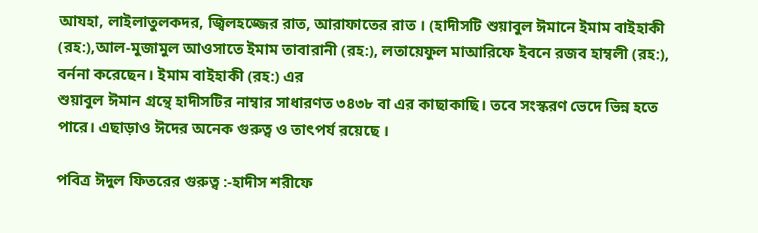আযহা, লাইলাতুলকদর, জ্বিলহজ্জের রাত, আরাফাতের রাত । (হাদীসটি শুয়াবুল ঈমানে ইমাম বাইহাকী (রহ:),আল-মুজামুল আওসাতে ইমাম তাবারানী (রহ:), লতায়েফুল মাআরিফে ইবনে রজব হাম্বলী (রহ:), বর্ননা করেছেন। ইমাম বাইহাকী (রহ:) এর
শুয়াবুল ঈমান গ্রন্থে হাদীসটির নাম্বার সাধারণত ৩৪৩৮ বা এর কাছাকাছি। তবে সংস্করণ ভেদে ভিন্ন হতে পারে। এছাড়াও ঈদের অনেক গুরুত্ব ও তাৎপর্য রয়েছে ।

পবিত্র ঈদুল ফিতরের গুরুত্ব :-হাদীস শরীফে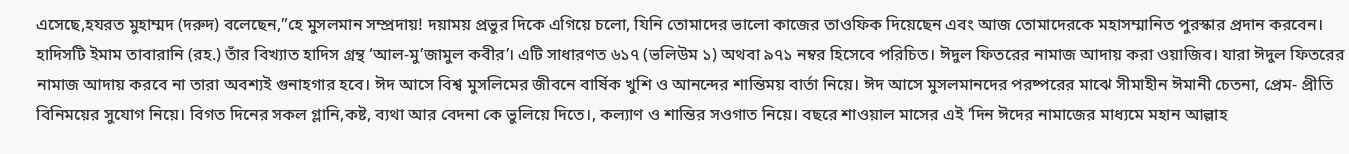এসেছে,হযরত মুহাম্মদ (দরুদ) বলেছেন,”হে মুসলমান সম্প্রদায়! দয়াময় প্রভুর দিকে এগিয়ে চলো, যিনি তোমাদের ভালো কাজের তাওফিক দিয়েছেন এবং আজ তোমাদেরকে মহাসম্মানিত পুরস্কার প্রদান করবেন। হাদিসটি ইমাম তাবারানি (রহ.) তাঁর বিখ্যাত হাদিস গ্রন্থ ‘আল-মু’জামুল কবীর’। এটি সাধারণত ৬১৭ (ভলিউম ১) অথবা ৯৭১ নম্বর হিসেবে পরিচিত। ঈদুল ফিতরের নামাজ আদায় করা ওয়াজিব। যারা ঈদুল ফিতরের নামাজ আদায় করবে না তারা অবশ্যই গুনাহগার হবে। ঈদ আসে বিশ্ব মুসলিমের জীবনে বার্ষিক খুশি ও আনন্দের শান্তিময় বার্তা নিয়ে। ঈদ আসে মুসলমানদের পরষ্পরের মাঝে সীমাহীন ঈমানী চেতনা, প্রেম- প্রীতি বিনিময়ের সুযোগ নিয়ে। বিগত দিনের সকল গ্লানি,কষ্ট, ব্যথা আর বেদনা কে ভুলিয়ে দিতে।, কল্যাণ ও শান্তির সওগাত নিয়ে। বছরে শাওয়াল মাসের এই ’দিন ঈদের নামাজের মাধ্যমে মহান আল্লাহ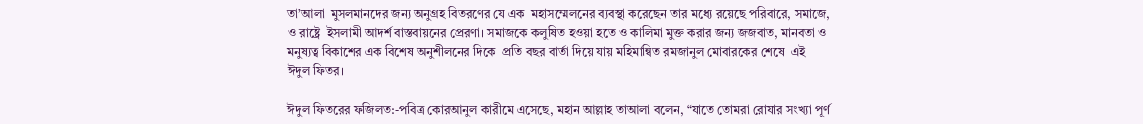তা’আলা  মুসলমানদের জন্য অনুগ্রহ বিতরণের যে এক  মহাসম্মেলনের ব্যবস্থা করেছেন তার মধ্যে রয়েছে পরিবারে, সমাজে, ও রাষ্ট্রে  ইসলামী আদর্শ বাস্তবায়নের প্রেরণা। সমাজকে কলুষিত হওয়া হতে ও কালিমা মুক্ত করার জন্য জজবাত, মানবতা ও মনুষ্যত্ব বিকাশের এক বিশেষ অনুশীলনের দিকে  প্রতি বছর বার্তা দিয়ে যায় মহিমান্বিত রমজানুল মোবারকের শেষে  এই ঈদুল ফিতর।

ঈদুল ফিতরের ফজিলত:-পবিত্র কোরআনুল কারীমে এসেছে, মহান আল্লাহ তাআলা বলেন, “যাতে তোমরা রোযার সংখ্যা পূর্ণ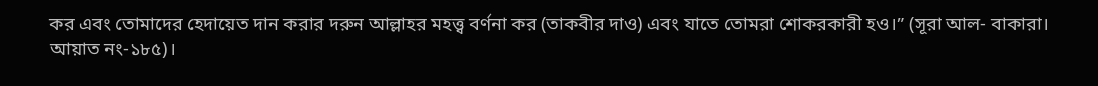কর এবং তোমাদের হেদায়েত দান করার দরুন আল্লাহর মহত্ত্ব বর্ণনা কর (তাকবীর দাও) এবং যাতে তোমরা শোকরকারী হও।” (সূরা আল- বাকারা। আয়াত নং-১৮৫)।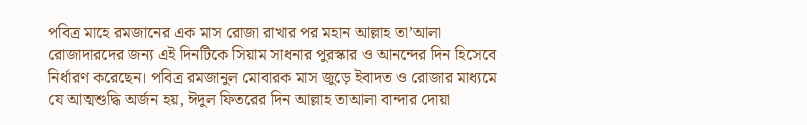পবিত্র মাহে রমজানের এক মাস রোজা রাখার পর মহান আল্লাহ তা’আলা রোজাদারদের জন্য এই দিনটিকে সিয়াম সাধনার পুরস্কার ও আনন্দের দিন হিসেবে নির্ধারণ করেছেন। পবিত্র রমজানুল মোবারক মাস জুড়ে ইবাদত ও রোজার মাধ্যমে যে আত্মশুদ্ধি অর্জন হয়, ঈদুল ফিতরের দিন আল্লাহ তাআলা বান্দার দোয়া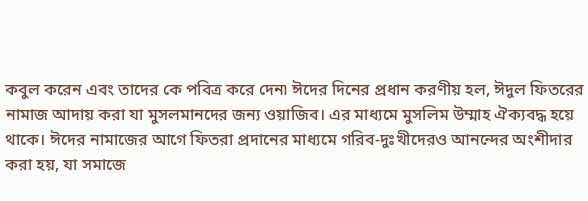কবুল করেন এবং তাদের কে পবিত্র করে দেন৷ ঈদের দিনের প্রধান করণীয় হল, ঈদুল ফিতরের নামাজ আদায় করা যা মুসলমানদের জন্য ওয়াজিব। এর মাধ্যমে মুসলিম উম্মাহ ঐক্যবদ্ধ হয়ে থাকে। ঈদের নামাজের আগে ফিতরা প্রদানের মাধ্যমে গরিব-দুঃখীদেরও আনন্দের অংশীদার করা হয়, যা সমাজে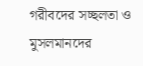গরীবদের সচ্ছলতা ও  মুসলমানদের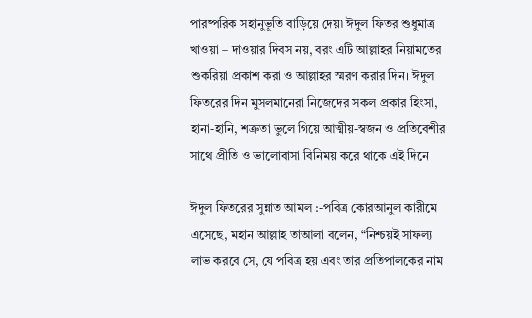পারষ্পরিক সহানুভূতি বাড়িয়ে দেয়৷ ঈদুল ফিতর শুধুমাত্র খাওয়া – দাওয়ার দিবস নয়, বরং এটি আল্লাহর নিয়ামতের শুকরিয়া প্রকাশ করা ও আল্লাহর স্মরণ করার দিন। ঈদুল ফিতরের দিন মুসলমানেরা নিজেদের সকল প্রকার হিংসা, হানা-হানি, শত্রুতা ভুলে গিয়ে আত্মীয়-স্বজন ও প্রতিবেশীর সাথে প্রীতি ও ভালোবাসা বিনিময় করে থাকে এই দিনে

ঈদুল ফিতরের সুন্নাত আমল :-পবিত্র কোরআনুল কারীমে এসেছে, মহান আল্লাহ তাআলা বলেন, “নিশ্চয়ই সাফল্য লাভ করবে সে, যে পবিত্র হয় এবং তার প্রতিপালকের নাম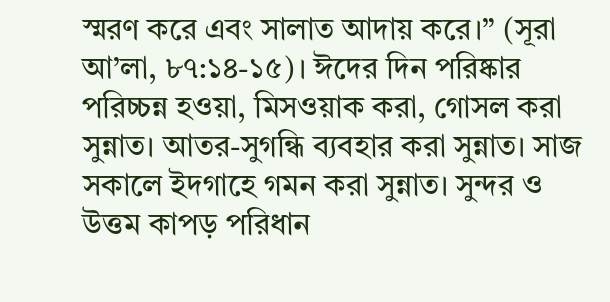স্মরণ করে এবং সালাত আদায় করে।” (সূরা আ’লা, ৮৭:১৪-১৫)। ঈদের দিন পরিষ্কার পরিচ্চন্ন হওয়া, মিসওয়াক করা, গোসল করা সুন্নাত। আতর-সুগন্ধি ব্যবহার করা সুন্নাত। সাজ সকালে ইদগাহে গমন করা সুন্নাত। সুন্দর ও উত্তম কাপড় পরিধান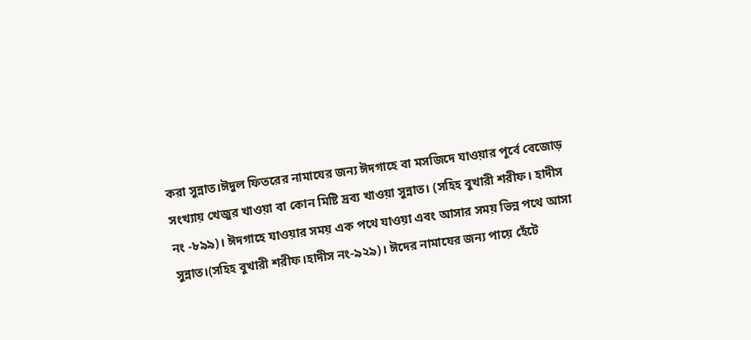করা সুন্নাত।ঈদুল ফিতরের নামাযের জন্য ঈদগাহে বা মসজিদে যাওয়ার পূর্বে বেজোড় সংখ্যায় খেজুর খাওয়া বা কোন মিষ্টি দ্রব্য খাওয়া সুন্নাত। (সহিহ বুখারী শরীফ। হাদীস নং -৮৯৯)। ঈদগাহে যাওয়ার সময় এক পথে যাওয়া এবং আসার সময় ভিন্ন পথে আসা সুন্নাত।(সহিহ বুখারী শরীফ।হাদীস নং-৯২৯)। ঈদের নামাযের জন্য পায়ে হেঁটে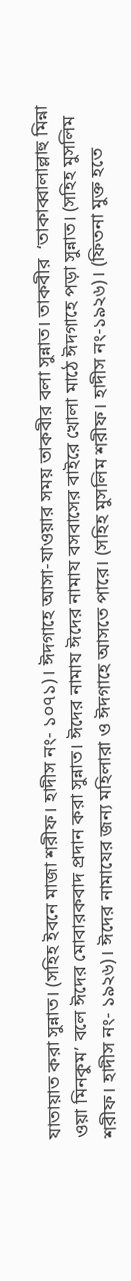যাতায়াত করা সুন্নাত। (সহিহ ইবনে মাজা শরীফ। হাদীস নং- ১০৭১)। ঈদগাহে আসা-যাওয়ার সময় তাকবীর বলা সুন্নাত। তাকবীর  ‘তাকাব্বালাল্লাহু মিন্না ওয়া মিনকুম’ বলে ঈদের মোবারকবাদ প্রদান করা সুন্নাত। ঈদের নামায ঈদের নামায বসবাসের বাইরে খোলা মাঠে ঈদগাহে পড়া সুন্নাত। (সহিহ মুসলিম শরীফ। হাদীস নং- ১৯২৬)। ঈদের নামাযের জন্য মহিলারা ও ঈদগাহে আসতে পারে। (সহিহ মুসলিম শরীফ। হাদীস নং-১৯২৬)। (ফিতনা মুক্ত হতে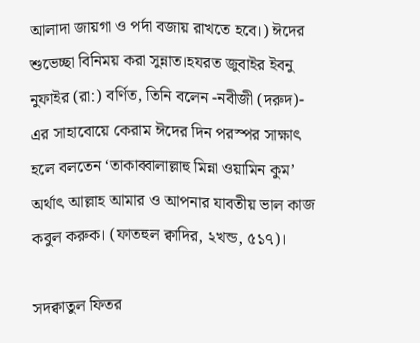আলাদা জায়গা ও পর্দা বজায় রাখতে হবে।) ঈদের শুভেচ্ছা বিনিময় করা সুন্নাত।হযরত জুবাইর ইবনু নুফাইর (রা:) বর্ণিত, তিনি বলেন -নবীজী (দরুদ)- এর সাহাবোয়ে কেরাম ঈদের দিন পরস্পর সাক্ষাৎ হলে বলতেন ‘তাকাব্বালাল্লাহু মিন্না ওয়ামিন কুম’ অর্থাৎ আল্লাহ আমার ও আপনার যাবতীয় ভাল কাজ কবুল করুক। (ফাতহুল ক্বাদির, ২খন্ড, ৫১৭)।

সদক্বাতুল ফিতর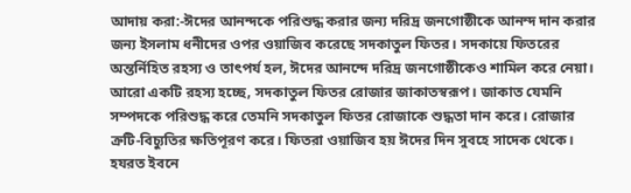আদায় করা:-ঈদের আনন্দকে পরিশুদ্ধ করার জন্য দরিদ্র জনগোষ্ঠীকে আনন্দ দান করার জন্য ইসলাম ধনীদের ওপর ওয়াজিব করেছে সদকাতুল ফিতর। সদকায়ে ফিতরের অন্তর্নিহিত রহস্য ও তাৎপর্য হল, ঈদের আনন্দে দরিদ্র জনগোষ্ঠীকেও শামিল করে নেয়া। আরো একটি রহস্য হচ্ছে, সদকাতুল ফিতর রোজার জাকাতস্বরূপ। জাকাত যেমনি সম্পদকে পরিশুদ্ধ করে তেমনি সদকাতুল ফিতর রোজাকে শুদ্ধতা দান করে। রোজার ক্রটি-বিচ্যুতির ক্ষতিপূরণ করে। ফিতরা ওয়াজিব হয় ঈদের দিন সুবহে সাদেক থেকে। হযরত ইবনে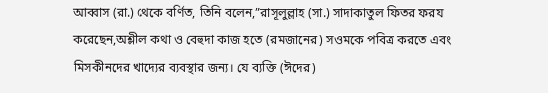আব্বাস (রা.) থেকে বর্ণিত, তিনি বলেন,”রাসূলুল্লাহ (সা.) সাদাকাতুল ফিতর ফরয করেছেন,অশ্লীল কথা ও বেহুদা কাজ হতে (রমজানের) সওমকে পবিত্র করতে এবং মিসকীনদের খাদ্যের ব্যবস্থার জন্য। যে ব্যক্তি (ঈদের)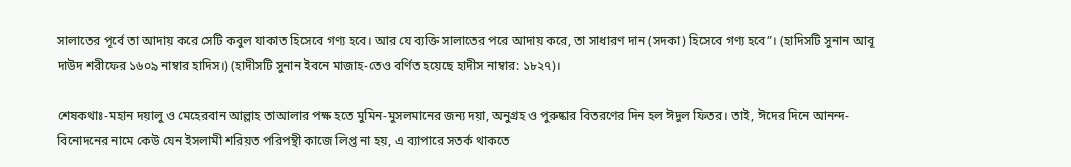সালাতের পূর্বে তা আদায় করে সেটি কবুল যাকাত হিসেবে গণ্য হবে। আর যে ব্যক্তি সালাতের পরে আদায় করে, তা সাধারণ দান (সদকা) হিসেবে গণ্য হবে”। (হাদিসটি সুনান আবূ দাউদ শরীফের ১৬০৯ নাম্বার হাদিস।) (হাদীসটি সুনান ইবনে মাজাহ-তেও বর্ণিত হয়েছে হাদীস নাম্বার: ১৮২৭)।

শেষকথাঃ-মহান দয়ালু ও মেহেরবান আল্লাহ তাআলার পক্ষ হতে মুমিন-মুসলমানের জন্য দয়া, অনুগ্রহ ও পুরুষ্কার বিতরণের দিন হল ঈদুল ফিতর। তাই, ঈদের দিনে আনন্দ-বিনোদনের নামে কেউ যেন ইসলামী শরিয়ত পরিপন্থী কাজে লিপ্ত না হয়, এ ব্যাপারে সতর্ক থাকতে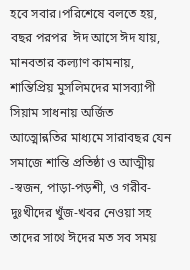হবে সবার।পরিশেষে বলতে হয়, বছর পরপর  ঈদ আসে ঈদ যায়, মানবতার কল্যাণ কামনায়, শান্তিপ্রিয় মুসলিমদের মাসব্যাপী সিয়াম সাধনায় অর্জিত আত্মোন্নতির মাধ্যমে সারাবছর যেন সমাজে শান্তি প্রতিষ্ঠা ও আত্মীয় -স্বজন, পাড়া-পড়শী, ও গরীব-দুঃখীদের খুঁজ-খবর নেওয়া সহ তাদের সাথে ঈদের মত সব সময়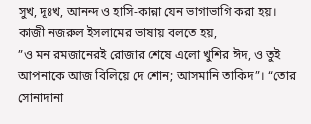সুখ, দূঃখ, আনন্দ ও হাসি-কান্না যেন ভাগাভাগি করা হয়। কাজী নজরুল ইসলামের ভাষায় বলতে হয়,
”ও মন রমজানেরই রোজার শেষে এলো খুশির ঈদ, ও তুই আপনাকে আজ বিলিয়ে দে শোন; আসমানি তাকিদ”। “তোর সোনাদানা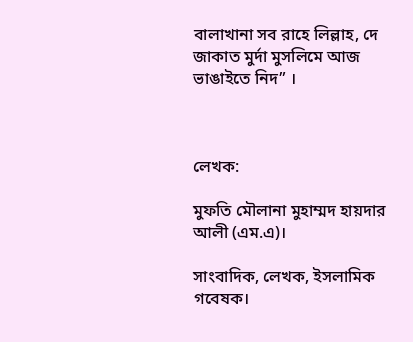বালাখানা সব রাহে লিল্লাহ, দে জাকাত মুর্দা মুসলিমে আজ ভাঙাইতে নিদ” ।



লেখক:

মুফতি মৌলানা মুহাম্মদ হায়দার আলী (এম.এ)।

সাংবাদিক, লেখক, ইসলামিক গবেষক।